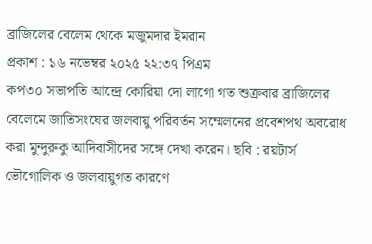ব্রাজিলের বেলেম থেকে মজুমদার ইমরান
প্রকাশ : ১৬ নভেম্বর ২০২৫ ২২:৩৭ পিএম
কপ৩০ সভাপতি আন্দ্রে কোরিয়া দো লাগো গত শুক্রবার ব্রাজিলের বেলেমে জাতিসংঘের জলবায়ু পরিবর্তন সম্মেলনের প্রবেশপথ অবরোধ করা মুন্দুরুকু আদিবাসীদের সঙ্গে দেখা করেন। ছবি : রয়টার্স
ভৌগোলিক ও জলবায়ুগত কারণে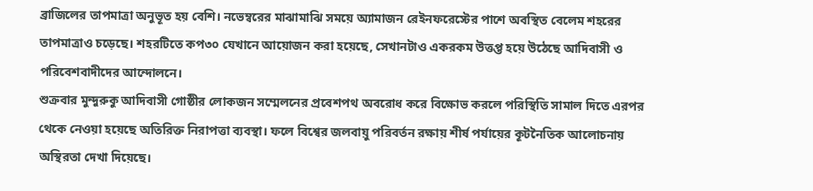ব্রাজিলের তাপমাত্রা অনুভূত হয় বেশি। নভেম্বরের মাঝামাঝি সময়ে অ্যামাজন রেইনফরেস্টের পাশে অবস্থিত বেলেম শহরের তাপমাত্রাও চড়েছে। শহরটিতে কপ৩০ যেখানে আয়োজন করা হয়েছে, সেখানটাও একরকম উত্তপ্ত হয়ে উঠেছে আদিবাসী ও পরিবেশবাদীদের আন্দোলনে।
শুক্রবার মুন্দুরুকু আদিবাসী গোষ্ঠীর লোকজন সম্মেলনের প্রবেশপথ অবরোধ করে বিক্ষোভ করলে পরিস্থিতি সামাল দিতে এরপর থেকে নেওয়া হয়েছে অতিরিক্ত নিরাপত্তা ব্যবস্থা। ফলে বিশ্বের জলবায়ু পরিবর্তন রক্ষায় শীর্ষ পর্যায়ের কূটনৈতিক আলোচনায় অস্থিরতা দেখা দিয়েছে।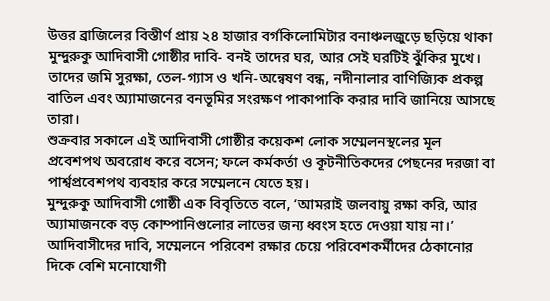উত্তর ব্রাজিলের বিস্তীর্ণ প্রায় ২৪ হাজার বর্গকিলোমিটার বনাঞ্চলজুড়ে ছড়িয়ে থাকা মুন্দুরুকু আদিবাসী গোষ্ঠীর দাবি- বনই তাদের ঘর, আর সেই ঘরটিই ঝুঁকির মুখে। তাদের জমি সুরক্ষা, তেল-গ্যাস ও খনি-অন্বেষণ বন্ধ, নদীনালার বাণিজ্যিক প্রকল্প বাতিল এবং অ্যামাজনের বনভূমির সংরক্ষণ পাকাপাকি করার দাবি জানিয়ে আসছে তারা।
শুক্রবার সকালে এই আদিবাসী গোষ্ঠীর কয়েকশ লোক সম্মেলনস্থলের মূল প্রবেশপথ অবরোধ করে বসেন; ফলে কর্মকর্তা ও কূটনীতিকদের পেছনের দরজা বা পার্শ্বপ্রবেশপথ ব্যবহার করে সম্মেলনে যেতে হয়।
মুন্দুরুকু আদিবাসী গোষ্ঠী এক বিবৃতিতে বলে, ‘আমরাই জলবায়ু রক্ষা করি, আর অ্যামাজনকে বড় কোম্পানিগুলোর লাভের জন্য ধ্বংস হতে দেওয়া যায় না।’
আদিবাসীদের দাবি, সম্মেলনে পরিবেশ রক্ষার চেয়ে পরিবেশকর্মীদের ঠেকানোর দিকে বেশি মনোযোগী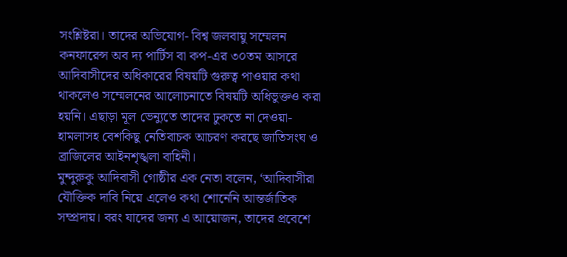সংশ্লিষ্টরা। তাদের অভিযোগ- বিশ্ব জলবায়ু সম্মেলন কনফারেন্স অব দ্য পার্টিস বা কপ-এর ৩০তম আসরে আদিবাসীদের অধিকারের বিষয়টি গুরুত্ব পাওয়ার কথা থাকলেও সম্মেলনের আলোচনাতে বিষয়টি অধিভুক্তও করা হয়নি। এছাড়া মূল ভেন্যুতে তাদের ঢুকতে না দেওয়া-হামলাসহ বেশকিছু নেতিবাচক আচরণ করছে জাতিসংঘ ও ব্রাজিলের আইনশৃঙ্খলা বাহিনী।
মুন্দুরুকু আদিবাসী গোষ্ঠীর এক নেতা বলেন, ‘আদিবাসীরা যৌক্তিক দাবি নিয়ে এলেও কথা শোনেনি আন্তর্জাতিক সম্প্রদায়। বরং যাদের জন্য এ আয়োজন, তাদের প্রবেশে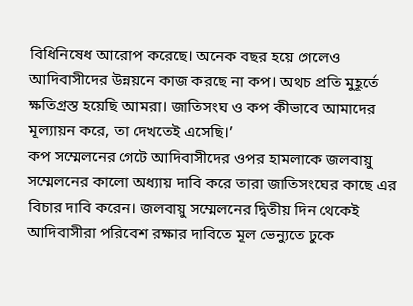বিধিনিষেধ আরোপ করেছে। অনেক বছর হয়ে গেলেও আদিবাসীদের উন্নয়নে কাজ করছে না কপ। অথচ প্রতি মুহূর্তে ক্ষতিগ্রস্ত হয়েছি আমরা। জাতিসংঘ ও কপ কীভাবে আমাদের মূল্যায়ন করে, তা দেখতেই এসেছি।’
কপ সম্মেলনের গেটে আদিবাসীদের ওপর হামলাকে জলবায়ু সম্মেলনের কালো অধ্যায় দাবি করে তারা জাতিসংঘের কাছে এর বিচার দাবি করেন। জলবায়ু সম্মেলনের দ্বিতীয় দিন থেকেই আদিবাসীরা পরিবেশ রক্ষার দাবিতে মূল ভেন্যুতে ঢুকে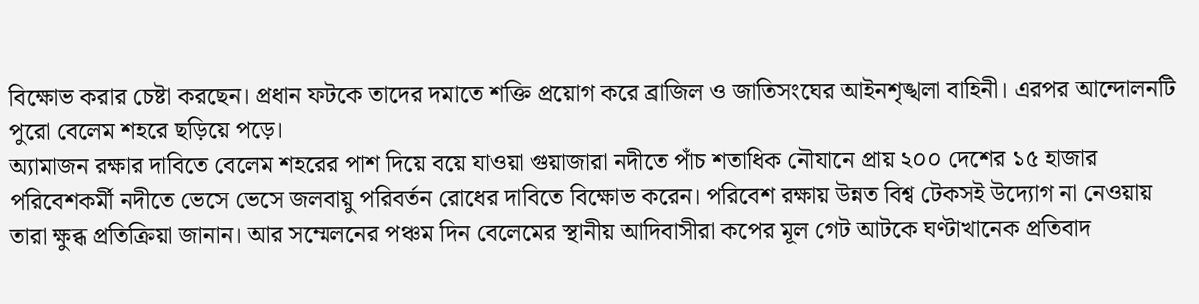বিক্ষোভ করার চেষ্টা করছেন। প্রধান ফটকে তাদের দমাতে শক্তি প্রয়োগ করে ব্রাজিল ও জাতিসংঘের আইনশৃঙ্খলা বাহিনী। এরপর আন্দোলনটি পুরো বেলেম শহরে ছড়িয়ে পড়ে।
অ্যামাজন রক্ষার দাবিতে বেলেম শহরের পাশ দিয়ে বয়ে যাওয়া গুয়াজারা নদীতে পাঁচ শতাধিক নৌযানে প্রায় ২০০ দেশের ১৫ হাজার পরিবেশকর্মী নদীতে ভেসে ভেসে জলবায়ু পরিবর্তন রোধের দাবিতে বিক্ষোভ করেন। পরিবেশ রক্ষায় উন্নত বিশ্ব টেকসই উদ্যোগ না নেওয়ায় তারা ক্ষুব্ধ প্রতিক্রিয়া জানান। আর সম্মেলনের পঞ্চম দিন বেলেমের স্থানীয় আদিবাসীরা কপের মূল গেট আটকে ঘণ্টাখানেক প্রতিবাদ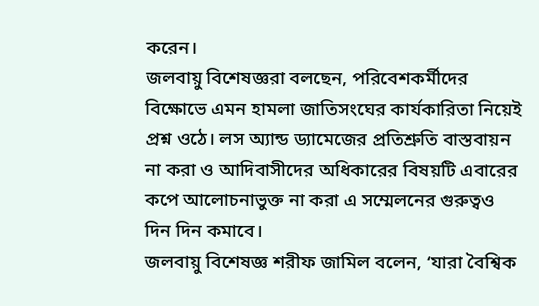করেন।
জলবায়ু বিশেষজ্ঞরা বলছেন, পরিবেশকর্মীদের বিক্ষোভে এমন হামলা জাতিসংঘের কার্যকারিতা নিয়েই প্রশ্ন ওঠে। লস অ্যান্ড ড্যামেজের প্রতিশ্রুতি বাস্তবায়ন না করা ও আদিবাসীদের অধিকারের বিষয়টি এবারের কপে আলোচনাভুক্ত না করা এ সম্মেলনের গুরুত্বও দিন দিন কমাবে।
জলবায়ু বিশেষজ্ঞ শরীফ জামিল বলেন, ‘যারা বৈশ্বিক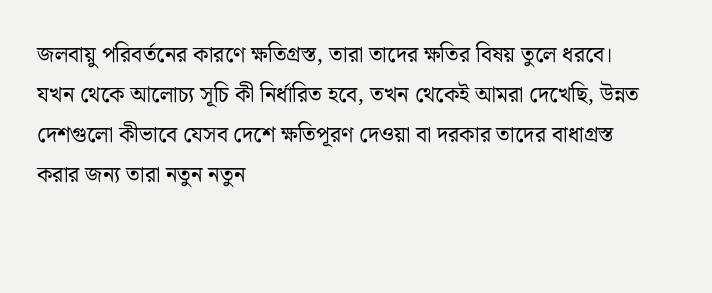জলবায়ু পরিবর্তনের কারণে ক্ষতিগ্রস্ত, তারা তাদের ক্ষতির বিষয় তুলে ধরবে। যখন থেকে আলোচ্য সূচি কী নির্ধারিত হবে, তখন থেকেই আমরা দেখেছি, উন্নত দেশগুলো কীভাবে যেসব দেশে ক্ষতিপূরণ দেওয়া বা দরকার তাদের বাধাগ্রস্ত করার জন্য তারা নতুন নতুন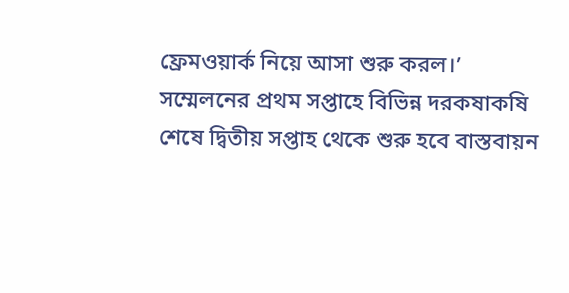ফ্রেমওয়ার্ক নিয়ে আসা শুরু করল।’
সম্মেলনের প্রথম সপ্তাহে বিভিন্ন দরকষাকষি শেষে দ্বিতীয় সপ্তাহ থেকে শুরু হবে বাস্তবায়ন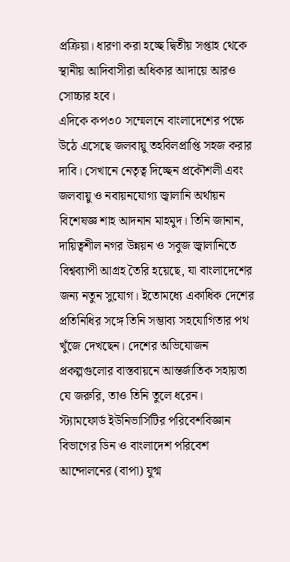প্রক্রিয়া। ধারণা করা হচ্ছে দ্বিতীয় সপ্তাহ থেকে স্থানীয় আদিবাসীরা অধিকার আদায়ে আরও সোচ্চার হবে।
এদিকে কপ৩০ সম্মেলনে বাংলাদেশের পক্ষে উঠে এসেছে জলবায়ু তহবিলপ্রাপ্তি সহজ করার দাবি। সেখানে নেতৃত্ব দিচ্ছেন প্রকৌশলী এবং জলবায়ু ও নবায়নযোগ্য জ্বালানি অর্থায়ন বিশেষজ্ঞ শাহ আদনান মাহমুদ। তিনি জানান, দায়িত্বশীল নগর উন্নয়ন ও সবুজ জ্বালানিতে বিশ্বব্যাপী আগ্রহ তৈরি হয়েছে, যা বাংলাদেশের জন্য নতুন সুযোগ। ইতোমধ্যে একাধিক দেশের প্রতিনিধির সঙ্গে তিনি সম্ভাব্য সহযোগিতার পথ খুঁজে দেখছেন। দেশের অভিযোজন প্রকল্পগুলোর বাস্তবায়নে আন্তর্জাতিক সহায়তা যে জরুরি, তাও তিনি তুলে ধরেন।
স্ট্যামফোর্ড ইউনিভার্সিটির পরিবেশবিজ্ঞান বিভাগের ডিন ও বাংলাদেশ পরিবেশ আন্দোলনের (বাপা) যুগ্ম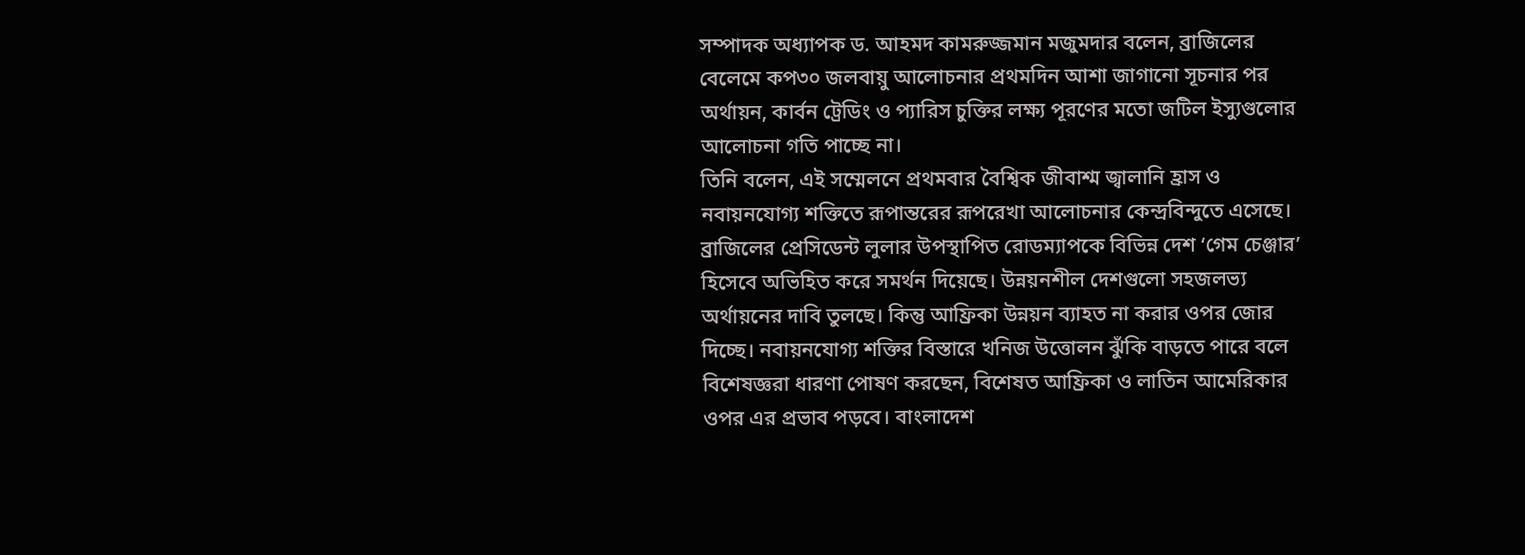সম্পাদক অধ্যাপক ড. আহমদ কামরুজ্জমান মজুমদার বলেন, ব্রাজিলের বেলেমে কপ৩০ জলবায়ু আলোচনার প্রথমদিন আশা জাগানো সূচনার পর অর্থায়ন, কার্বন ট্রেডিং ও প্যারিস চুক্তির লক্ষ্য পূরণের মতো জটিল ইস্যুগুলোর আলোচনা গতি পাচ্ছে না।
তিনি বলেন, এই সম্মেলনে প্রথমবার বৈশ্বিক জীবাশ্ম জ্বালানি হ্রাস ও নবায়নযোগ্য শক্তিতে রূপান্তরের রূপরেখা আলোচনার কেন্দ্রবিন্দুতে এসেছে। ব্রাজিলের প্রেসিডেন্ট লুলার উপস্থাপিত রোডম্যাপকে বিভিন্ন দেশ ‘গেম চেঞ্জার’ হিসেবে অভিহিত করে সমর্থন দিয়েছে। উন্নয়নশীল দেশগুলো সহজলভ্য অর্থায়নের দাবি তুলছে। কিন্তু আফ্রিকা উন্নয়ন ব্যাহত না করার ওপর জোর দিচ্ছে। নবায়নযোগ্য শক্তির বিস্তারে খনিজ উত্তোলন ঝুঁকি বাড়তে পারে বলে বিশেষজ্ঞরা ধারণা পোষণ করছেন, বিশেষত আফ্রিকা ও লাতিন আমেরিকার ওপর এর প্রভাব পড়বে। বাংলাদেশ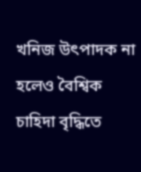খনিজ উৎপাদক না হলেও বৈশ্বিক চাহিদা বৃদ্ধিতে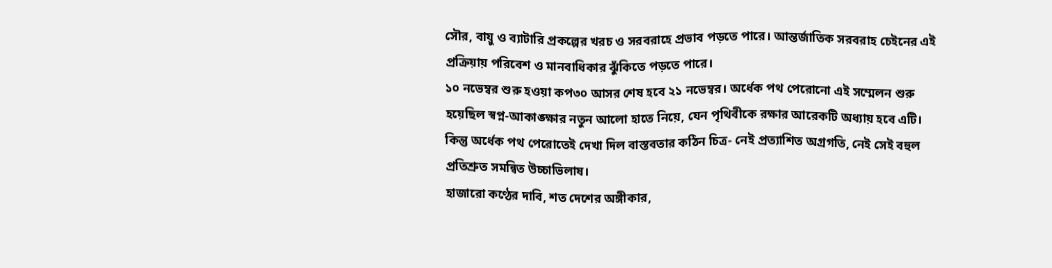সৌর, বায়ু ও ব্যাটারি প্রকল্পের খরচ ও সরবরাহে প্রভাব পড়তে পারে। আন্তর্জাতিক সরবরাহ চেইনের এই প্রক্রিয়ায় পরিবেশ ও মানবাধিকার ঝুঁকিতে পড়তে পারে।
১০ নভেম্বর শুরু হওয়া কপ৩০ আসর শেষ হবে ২১ নভেম্বর। অর্ধেক পথ পেরোনো এই সম্মেলন শুরু হয়েছিল স্বপ্ন-আকাঙ্ক্ষার নতুন আলো হাতে নিয়ে, যেন পৃথিবীকে রক্ষার আরেকটি অধ্যায় হবে এটি। কিন্তু অর্ধেক পথ পেরোতেই দেখা দিল বাস্তবতার কঠিন চিত্র- নেই প্রত্যাশিত অগ্রগতি, নেই সেই বহুল প্রতিশ্রুত সমন্বিত উচ্চাভিলাষ।
হাজারো কণ্ঠের দাবি, শত দেশের অঙ্গীকার,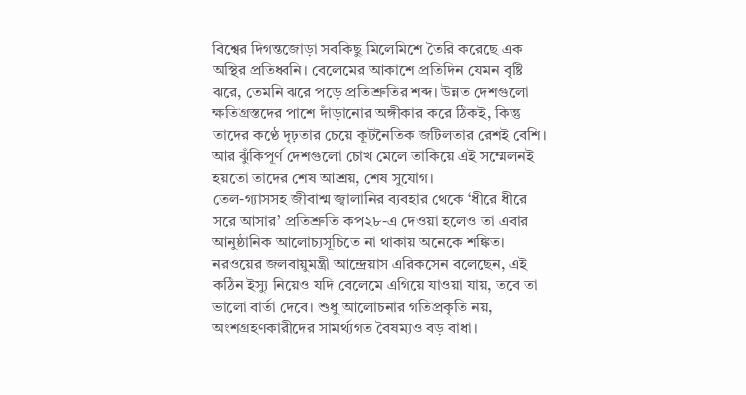বিশ্বের দিগন্তজোড়া সবকিছু মিলেমিশে তৈরি করেছে এক অস্থির প্রতিধ্বনি। বেলেমের আকাশে প্রতিদিন যেমন বৃষ্টি ঝরে, তেমনি ঝরে পড়ে প্রতিশ্রুতির শব্দ। উন্নত দেশগুলো ক্ষতিগ্রস্তদের পাশে দাঁড়ানোর অঙ্গীকার করে ঠিকই, কিন্তু তাদের কণ্ঠে দৃঢ়তার চেয়ে কূটনৈতিক জটিলতার রেশই বেশি। আর ঝুঁকিপূর্ণ দেশগুলো চোখ মেলে তাকিয়ে এই সম্মেলনই হয়তো তাদের শেষ আশ্রয়, শেষ সুযোগ।
তেল-গ্যাসসহ জীবাশ্ম জ্বালানির ব্যবহার থেকে ‘ধীরে ধীরে সরে আসার’ প্রতিশ্রুতি কপ২৮-এ দেওয়া হলেও তা এবার আনুষ্ঠানিক আলোচ্যসূচিতে না থাকায় অনেকে শঙ্কিত।
নরওয়ের জলবায়ুমন্ত্রী আন্দ্রেয়াস এরিকসেন বলেছেন, এই কঠিন ইস্যু নিয়েও যদি বেলেমে এগিয়ে যাওয়া যায়, তবে তা ভালো বার্তা দেবে। শুধু আলোচনার গতিপ্রকৃতি নয়, অংশগ্রহণকারীদের সামর্থ্যগত বৈষম্যও বড় বাধা।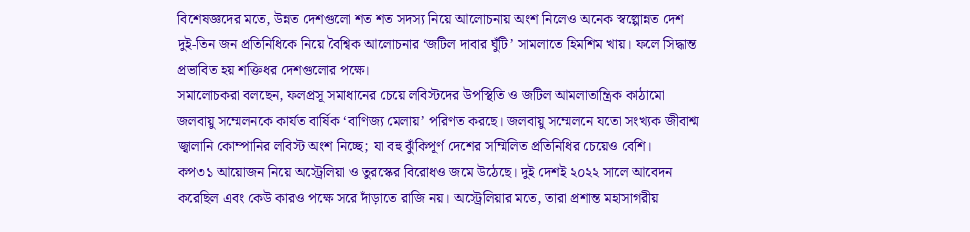বিশেষজ্ঞদের মতে, উন্নত দেশগুলো শত শত সদস্য নিয়ে আলোচনায় অংশ নিলেও অনেক স্বল্পোন্নত দেশ দুই-তিন জন প্রতিনিধিকে নিয়ে বৈশ্বিক আলোচনার ‘জটিল দাবার ঘুঁটি’ সামলাতে হিমশিম খায়। ফলে সিদ্ধান্ত প্রভাবিত হয় শক্তিধর দেশগুলোর পক্ষে।
সমালোচকরা বলছেন, ফলপ্রসূ সমাধানের চেয়ে লবিস্টদের উপস্থিতি ও জটিল আমলাতান্ত্রিক কাঠামো জলবায়ু সম্মেলনকে কার্যত বার্ষিক ‘বাণিজ্য মেলায়’ পরিণত করছে। জলবায়ু সম্মেলনে যতো সংখ্যক জীবাশ্ম জ্বালানি কোম্পানির লবিস্ট অংশ নিচ্ছে; যা বহু ঝুঁকিপূর্ণ দেশের সম্মিলিত প্রতিনিধির চেয়েও বেশি।
কপ৩১ আয়োজন নিয়ে অস্ট্রেলিয়া ও তুরস্কের বিরোধও জমে উঠেছে। দুই দেশই ২০২২ সালে আবেদন করেছিল এবং কেউ কারও পক্ষে সরে দাঁড়াতে রাজি নয়। অস্ট্রেলিয়ার মতে, তারা প্রশান্ত মহাসাগরীয়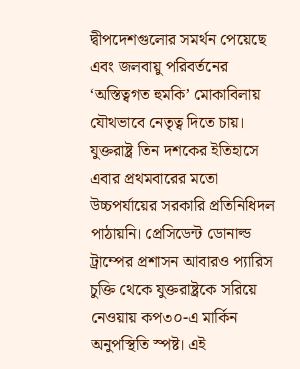দ্বীপদেশগুলোর সমর্থন পেয়েছে এবং জলবায়ু পরিবর্তনের ‘অস্তিত্বগত হুমকি’ মোকাবিলায় যৌথভাবে নেতৃত্ব দিতে চায়।
যুক্তরাষ্ট্র তিন দশকের ইতিহাসে এবার প্রথমবারের মতো উচ্চপর্যায়ের সরকারি প্রতিনিধিদল পাঠায়নি। প্রেসিডেন্ট ডোনাল্ড ট্রাম্পের প্রশাসন আবারও প্যারিস চুক্তি থেকে যুক্তরাষ্ট্রকে সরিয়ে নেওয়ায় কপ৩০-এ মার্কিন অনুপস্থিতি স্পষ্ট। এই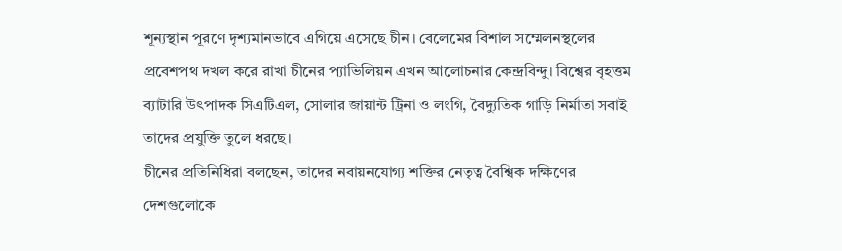শূন্যস্থান পূরণে দৃশ্যমানভাবে এগিয়ে এসেছে চীন। বেলেমের বিশাল সম্মেলনস্থলের প্রবেশপথ দখল করে রাখা চীনের প্যাভিলিয়ন এখন আলোচনার কেন্দ্রবিন্দু। বিশ্বের বৃহত্তম ব্যাটারি উৎপাদক সিএটিএল, সোলার জায়ান্ট ট্রিনা ও লংগি, বৈদ্যুতিক গাড়ি নির্মাতা সবাই তাদের প্রযুক্তি তুলে ধরছে।
চীনের প্রতিনিধিরা বলছেন, তাদের নবায়নযোগ্য শক্তির নেতৃত্ব বৈশ্বিক দক্ষিণের দেশগুলোকে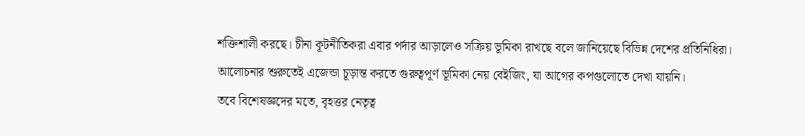শক্তিশালী করছে। চীনা কূটনীতিকরা এবার পর্দার আড়ালেও সক্রিয় ভূমিকা রাখছে বলে জানিয়েছে বিভিন্ন দেশের প্রতিনিধিরা। আলোচনার শুরুতেই এজেন্ডা চূড়ান্ত করতে গুরুত্বপূর্ণ ভূমিকা নেয় বেইজিং, যা আগের কপগুলোতে দেখা যায়নি।
তবে বিশেষজ্ঞদের মতে, বৃহত্তর নেতৃত্ব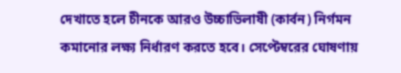দেখাতে হলে চীনকে আরও উচ্চাভিলাষী (কার্বন) নির্গমন কমানোর লক্ষ্য নির্ধারণ করতে হবে। সেপ্টেম্বরের ঘোষণায়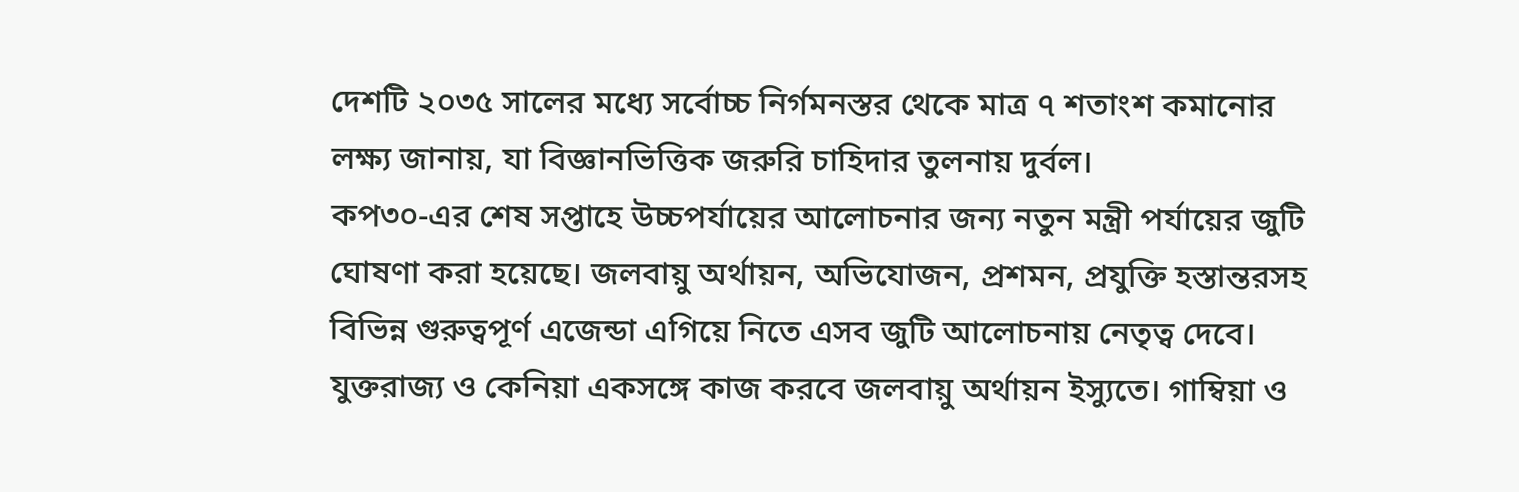দেশটি ২০৩৫ সালের মধ্যে সর্বোচ্চ নির্গমনস্তর থেকে মাত্র ৭ শতাংশ কমানোর লক্ষ্য জানায়, যা বিজ্ঞানভিত্তিক জরুরি চাহিদার তুলনায় দুর্বল।
কপ৩০-এর শেষ সপ্তাহে উচ্চপর্যায়ের আলোচনার জন্য নতুন মন্ত্রী পর্যায়ের জুটি ঘোষণা করা হয়েছে। জলবায়ু অর্থায়ন, অভিযোজন, প্রশমন, প্রযুক্তি হস্তান্তরসহ বিভিন্ন গুরুত্বপূর্ণ এজেন্ডা এগিয়ে নিতে এসব জুটি আলোচনায় নেতৃত্ব দেবে। যুক্তরাজ্য ও কেনিয়া একসঙ্গে কাজ করবে জলবায়ু অর্থায়ন ইস্যুতে। গাম্বিয়া ও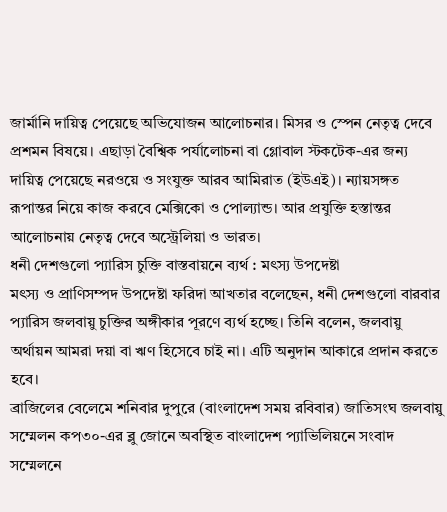জার্মানি দায়িত্ব পেয়েছে অভিযোজন আলোচনার। মিসর ও স্পেন নেতৃত্ব দেবে প্রশমন বিষয়ে। এছাড়া বৈশ্বিক পর্যালোচনা বা গ্লোবাল স্টকটেক-এর জন্য দায়িত্ব পেয়েছে নরওয়ে ও সংযুক্ত আরব আমিরাত (ইউএই)। ন্যায়সঙ্গত রূপান্তর নিয়ে কাজ করবে মেক্সিকো ও পোল্যান্ড। আর প্রযুক্তি হস্তান্তর আলোচনায় নেতৃত্ব দেবে অস্ট্রেলিয়া ও ভারত।
ধনী দেশগুলো প্যারিস চুক্তি বাস্তবায়নে ব্যর্থ : মৎস্য উপদেষ্টা
মৎস্য ও প্রাণিসম্পদ উপদেষ্টা ফরিদা আখতার বলেছেন, ধনী দেশগুলো বারবার প্যারিস জলবায়ু চুক্তির অঙ্গীকার পূরণে ব্যর্থ হচ্ছে। তিনি বলেন, জলবায়ু অর্থায়ন আমরা দয়া বা ঋণ হিসেবে চাই না। এটি অনুদান আকারে প্রদান করতে হবে।
ব্রাজিলের বেলেমে শনিবার দুপুরে (বাংলাদেশ সময় রবিবার) জাতিসংঘ জলবায়ু সম্মেলন কপ৩০-এর ব্লু জোনে অবস্থিত বাংলাদেশ প্যাভিলিয়নে সংবাদ সম্মেলনে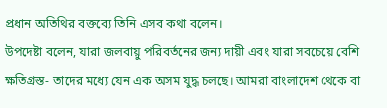প্রধান অতিথির বক্তব্যে তিনি এসব কথা বলেন।
উপদেষ্টা বলেন, যারা জলবায়ু পরিবর্তনের জন্য দায়ী এবং যারা সবচেয়ে বেশি ক্ষতিগ্রস্ত- তাদের মধ্যে যেন এক অসম যুদ্ধ চলছে। আমরা বাংলাদেশ থেকে বা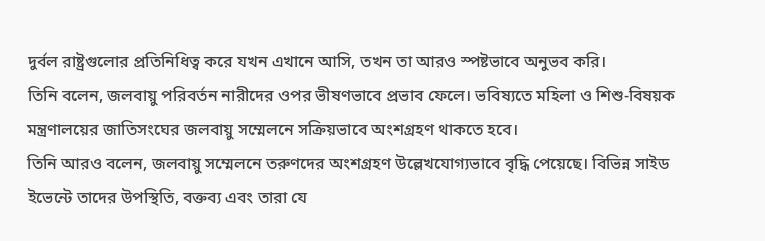দুর্বল রাষ্ট্রগুলোর প্রতিনিধিত্ব করে যখন এখানে আসি, তখন তা আরও স্পষ্টভাবে অনুভব করি।
তিনি বলেন, জলবায়ু পরিবর্তন নারীদের ওপর ভীষণভাবে প্রভাব ফেলে। ভবিষ্যতে মহিলা ও শিশু-বিষয়ক মন্ত্রণালয়ের জাতিসংঘের জলবায়ু সম্মেলনে সক্রিয়ভাবে অংশগ্রহণ থাকতে হবে।
তিনি আরও বলেন, জলবায়ু সম্মেলনে তরুণদের অংশগ্রহণ উল্লেখযোগ্যভাবে বৃদ্ধি পেয়েছে। বিভিন্ন সাইড ইভেন্টে তাদের উপস্থিতি, বক্তব্য এবং তারা যে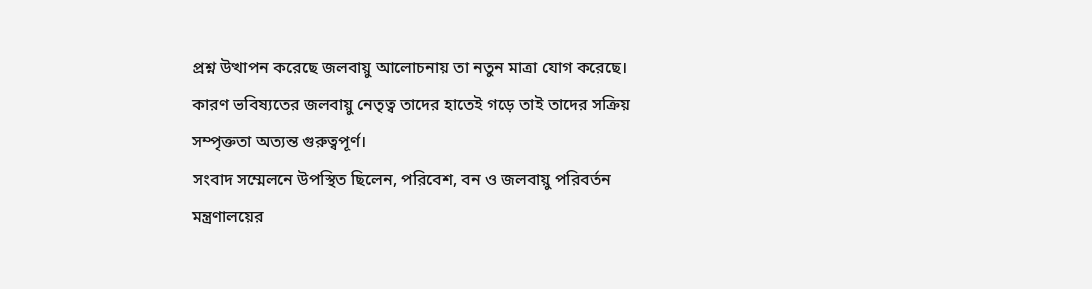প্রশ্ন উত্থাপন করেছে জলবায়ু আলোচনায় তা নতুন মাত্রা যোগ করেছে। কারণ ভবিষ্যতের জলবায়ু নেতৃত্ব তাদের হাতেই গড়ে তাই তাদের সক্রিয় সম্পৃক্ততা অত্যন্ত গুরুত্বপূর্ণ।
সংবাদ সম্মেলনে উপস্থিত ছিলেন, পরিবেশ, বন ও জলবায়ু পরিবর্তন মন্ত্রণালয়ের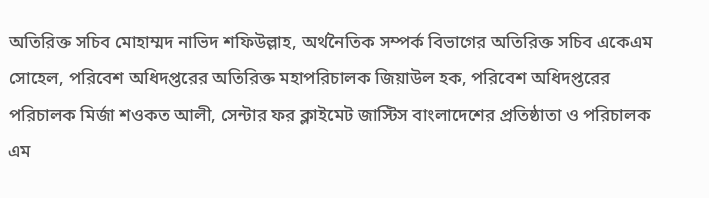অতিরিক্ত সচিব মোহাম্মদ নাভিদ শফিউল্লাহ, অর্থনৈতিক সম্পর্ক বিভাগের অতিরিক্ত সচিব একেএম সোহেল, পরিবেশ অধিদপ্তরের অতিরিক্ত মহাপরিচালক জিয়াউল হক, পরিবেশ অধিদপ্তরের পরিচালক মির্জা শওকত আলী, সেন্টার ফর ক্লাইমেট জাস্টিস বাংলাদেশের প্রতিষ্ঠাতা ও পরিচালক এম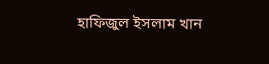হাফিজুল ইসলাম খান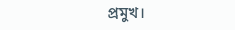প্রমুখ।